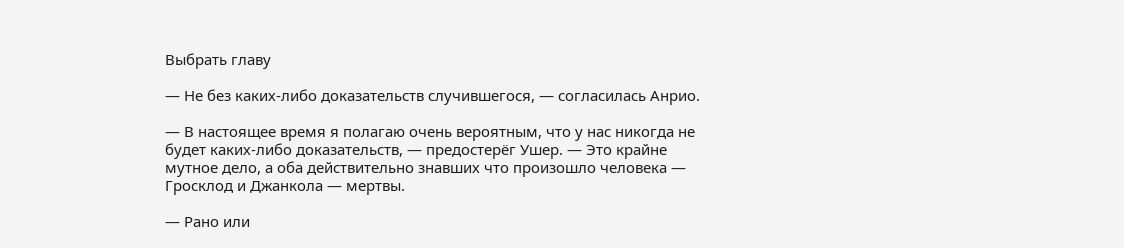Выбрать главу

— Не без каких-либо доказательств случившегося, — согласилась Анрио.

— В настоящее время я полагаю очень вероятным, что у нас никогда не будет каких-либо доказательств, — предостерёг Ушер. — Это крайне мутное дело, а оба действительно знавших что произошло человека — Гросклод и Джанкола — мертвы.

— Рано или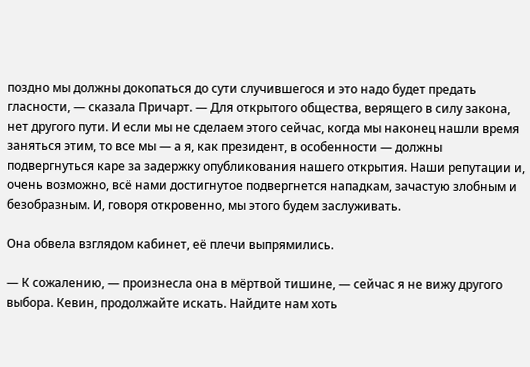поздно мы должны докопаться до сути случившегося и это надо будет предать гласности, — сказала Причарт. — Для открытого общества, верящего в силу закона, нет другого пути. И если мы не сделаем этого сейчас, когда мы наконец нашли время заняться этим, то все мы — а я, как президент, в особенности — должны подвергнуться каре за задержку опубликования нашего открытия. Наши репутации и, очень возможно, всё нами достигнутое подвергнется нападкам, зачастую злобным и безобразным. И, говоря откровенно, мы этого будем заслуживать.

Она обвела взглядом кабинет, её плечи выпрямились.

— К сожалению, — произнесла она в мёртвой тишине, — сейчас я не вижу другого выбора. Кевин, продолжайте искать. Найдите нам хоть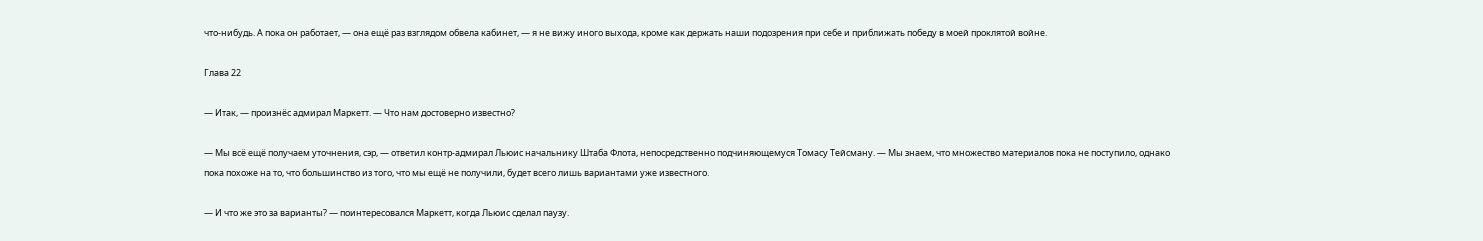что-нибудь. А пока он работает, — она ещё раз взглядом обвела кабинет, — я не вижу иного выхода, кроме как держать наши подозрения при себе и приближать победу в моей проклятой войне.

Глава 22

— Итак, — произнёс адмирал Маркетт. — Что нам достоверно известно?

— Мы всё ещё получаем уточнения, сэр, — ответил контр-адмирал Льюис начальнику Штаба Флота, непосредственно подчиняющемуся Томасу Тейсману. — Мы знаем, что множество материалов пока не поступило, однако пока похоже на то, что большинство из того, что мы ещё не получили, будет всего лишь вариантами уже известного.

— И что же это за варианты? — поинтересовался Маркетт, когда Льюис сделал паузу.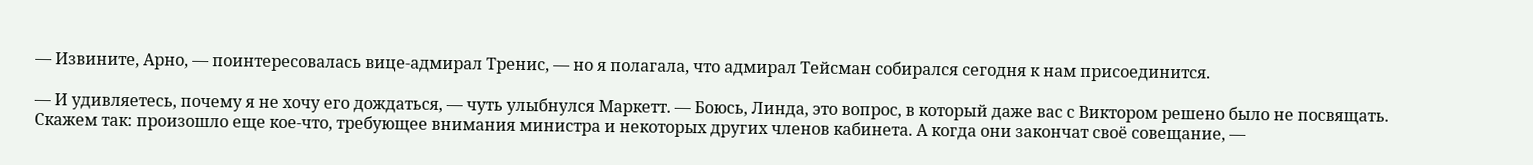— Извините, Арно, — поинтересовалась вице-адмирал Тренис, — но я полагала, что адмирал Тейсман собирался сегодня к нам присоединится.

— И удивляетесь, почему я не хочу его дождаться, — чуть улыбнулся Маркетт. — Боюсь, Линда, это вопрос, в который даже вас с Виктором решено было не посвящать. Скажем так: произошло еще кое-что, требующее внимания министра и некоторых других членов кабинета. А когда они закончат своё совещание, —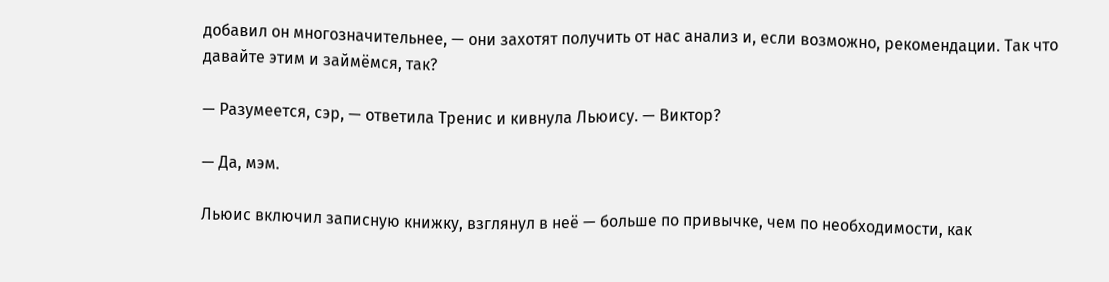добавил он многозначительнее, — они захотят получить от нас анализ и, если возможно, рекомендации. Так что давайте этим и займёмся, так?

— Разумеется, сэр, — ответила Тренис и кивнула Льюису. — Виктор?

— Да, мэм.

Льюис включил записную книжку, взглянул в неё — больше по привычке, чем по необходимости, как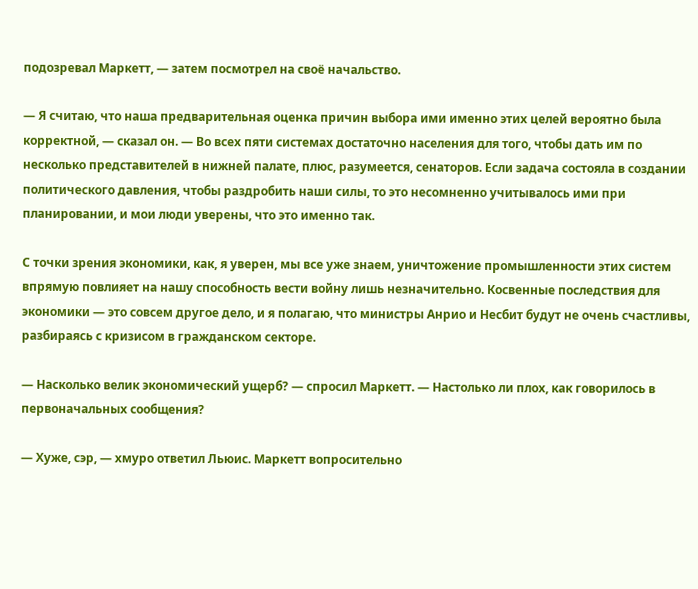подозревал Маркетт, — затем посмотрел на своё начальство.

— Я считаю, что наша предварительная оценка причин выбора ими именно этих целей вероятно была корректной, — сказал он. — Во всех пяти системах достаточно населения для того, чтобы дать им по несколько представителей в нижней палате, плюс, разумеется, сенаторов. Если задача состояла в создании политического давления, чтобы раздробить наши силы, то это несомненно учитывалось ими при планировании, и мои люди уверены, что это именно так.

С точки зрения экономики, как, я уверен, мы все уже знаем, уничтожение промышленности этих систем впрямую повлияет на нашу способность вести войну лишь незначительно. Косвенные последствия для экономики — это совсем другое дело, и я полагаю, что министры Анрио и Несбит будут не очень счастливы, разбираясь с кризисом в гражданском секторе.

— Насколько велик экономический ущерб? — спросил Маркетт. — Настолько ли плох, как говорилось в первоначальных сообщения?

— Хуже, сэр, — хмуро ответил Льюис. Маркетт вопросительно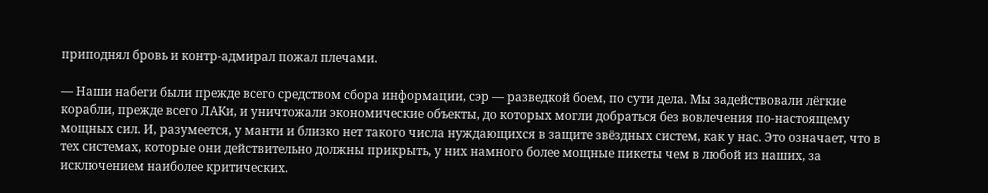приподнял бровь и контр-адмирал пожал плечами.

— Наши набеги были прежде всего средством сбора информации, сэр — разведкой боем, по сути дела. Мы задействовали лёгкие корабли, прежде всего ЛАКи, и уничтожали экономические объекты, до которых могли добраться без вовлечения по-настоящему мощных сил. И, разумеется, у манти и близко нет такого числа нуждающихся в защите звёздных систем, как у нас. Это означает, что в тех системах, которые они действительно должны прикрыть, у них намного более мощные пикеты чем в любой из наших, за исключением наиболее критических.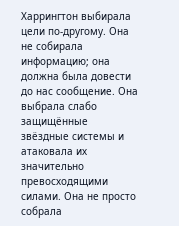Харрингтон выбирала цели по-другому. Она не собирала информацию; она должна была довести до нас сообщение. Она выбрала слабо защищённые звёздные системы и атаковала их значительно превосходящими силами. Она не просто собрала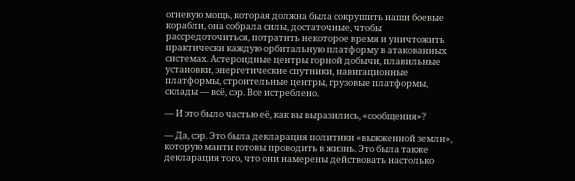огневую мощь, которая должна была сокрушить наши боевые корабли, она собрала силы, достаточные, чтобы рассредоточиться, потратить некоторое время и уничтожить практически каждую орбитальную платформу в атакованных системах. Астероидные центры горной добычи, плавильные установки, энергетические спутники, навигационные платформы, строительные центры, грузовые платформы, склады — всё, сэр. Все истреблено.

— И это было частью её, как вы выразились, «сообщения»?

— Да, сэр. Это была декларация политики «выжженной земли», которую манти готовы проводить в жизнь. Это была также декларация того, что они намерены действовать настолько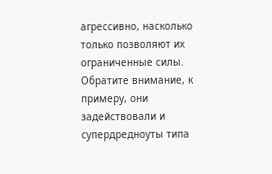агрессивно, насколько только позволяют их ограниченные силы. Обратите внимание, к примеру, они задействовали и супердредноуты типа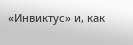«Инвиктус» и, как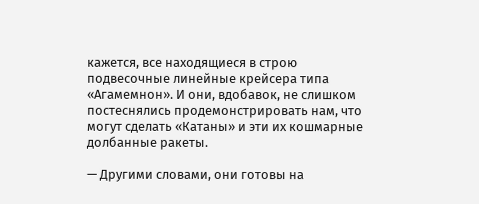кажется, все находящиеся в строю подвесочные линейные крейсера типа «Агамемнон». И они, вдобавок, не слишком постеснялись продемонстрировать нам, что могут сделать «Катаны» и эти их кошмарные долбанные ракеты.

— Другими словами, они готовы на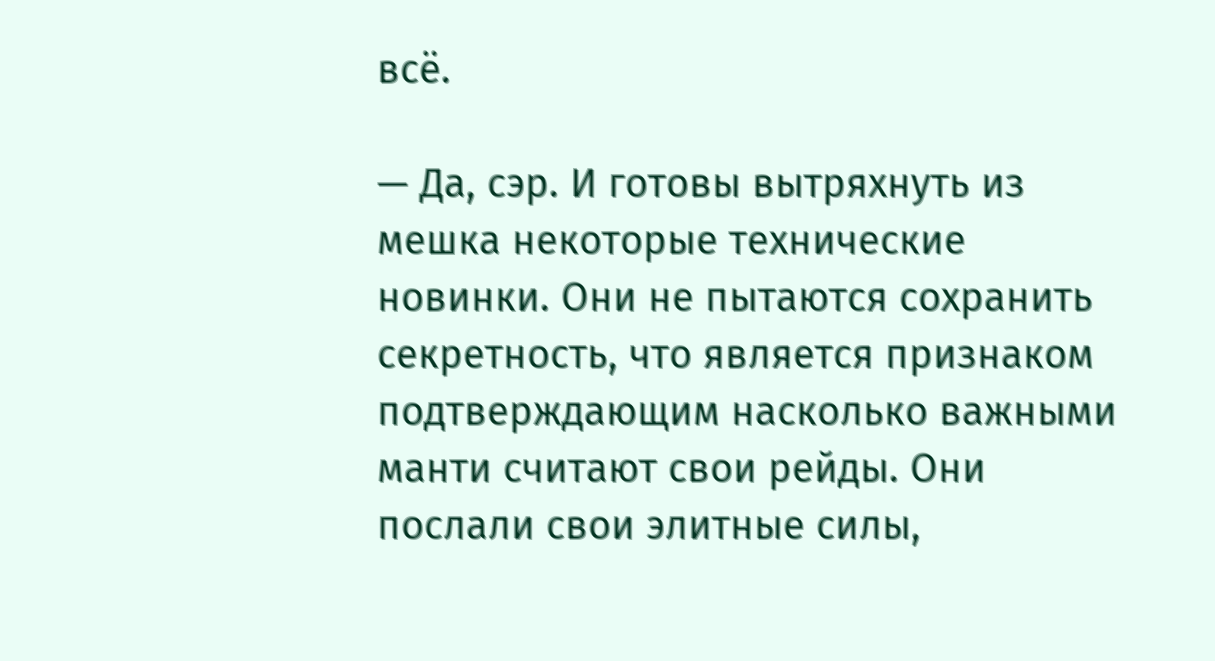всё.

— Да, сэр. И готовы вытряхнуть из мешка некоторые технические новинки. Они не пытаются сохранить секретность, что является признаком подтверждающим насколько важными манти считают свои рейды. Они послали свои элитные силы,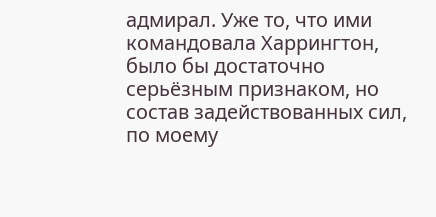адмирал. Уже то, что ими командовала Харрингтон, было бы достаточно серьёзным признаком, но состав задействованных сил, по моему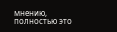мнению, полностью это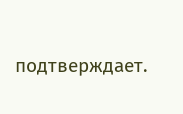подтверждает.